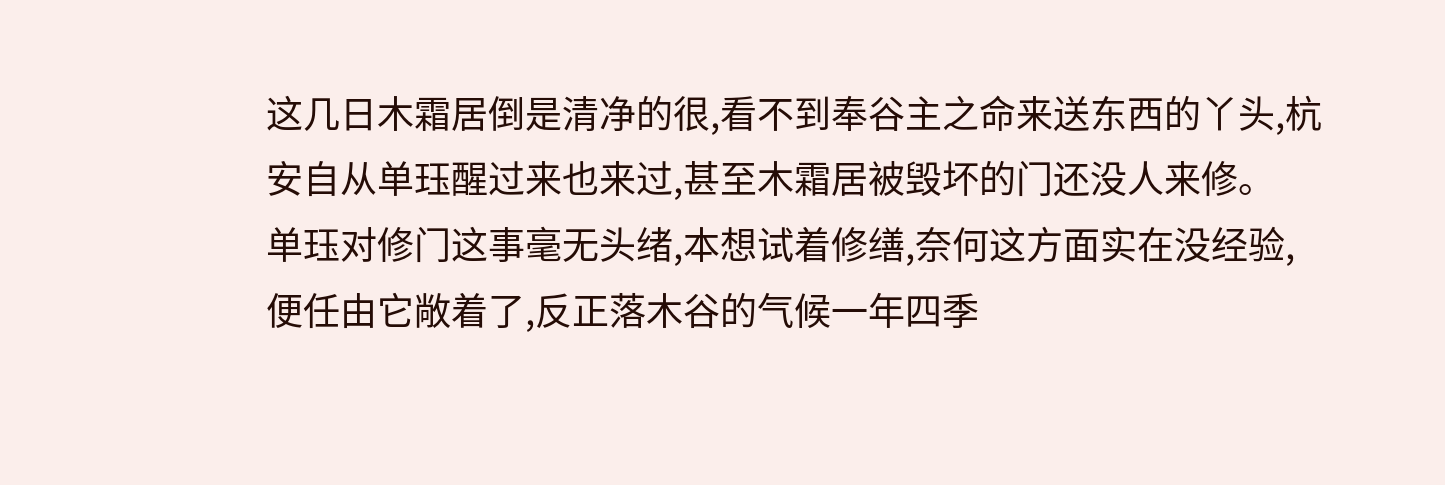这几日木霜居倒是清净的很,看不到奉谷主之命来送东西的丫头,杭安自从单珏醒过来也来过,甚至木霜居被毁坏的门还没人来修。
单珏对修门这事毫无头绪,本想试着修缮,奈何这方面实在没经验,便任由它敞着了,反正落木谷的气候一年四季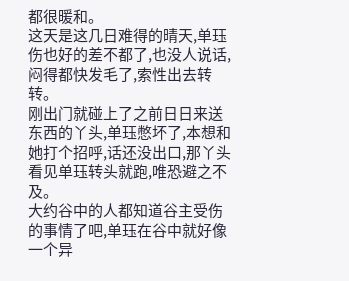都很暖和。
这天是这几日难得的晴天,单珏伤也好的差不都了,也没人说话,闷得都快发毛了,索性出去转转。
刚出门就碰上了之前日日来送东西的丫头,单珏憋坏了,本想和她打个招呼,话还没出口,那丫头看见单珏转头就跑,唯恐避之不及。
大约谷中的人都知道谷主受伤的事情了吧,单珏在谷中就好像一个异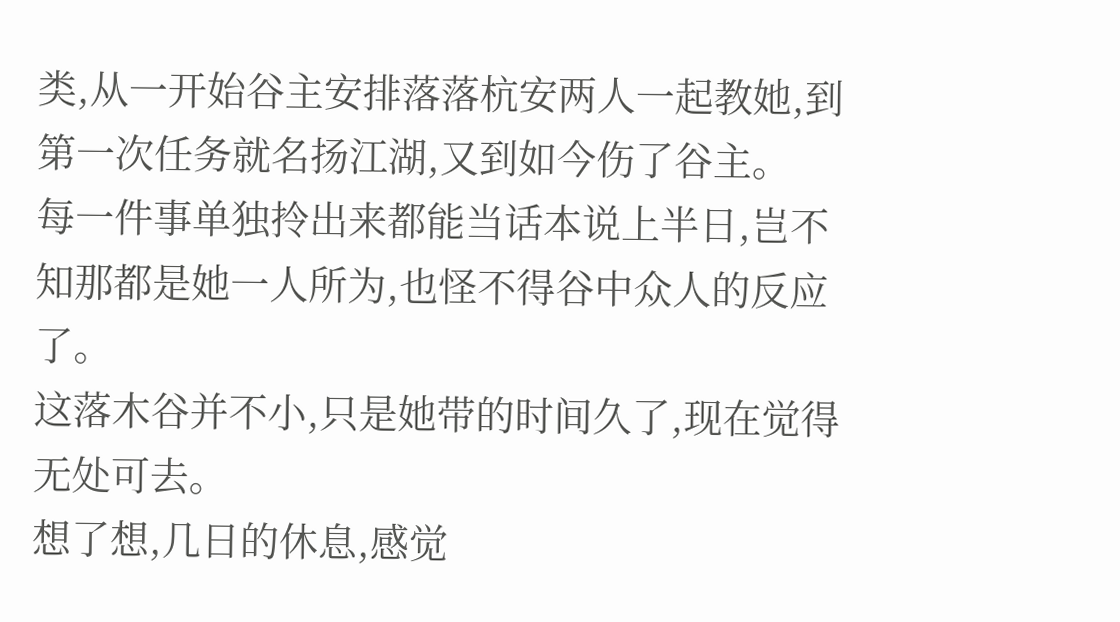类,从一开始谷主安排落落杭安两人一起教她,到第一次任务就名扬江湖,又到如今伤了谷主。
每一件事单独拎出来都能当话本说上半日,岂不知那都是她一人所为,也怪不得谷中众人的反应了。
这落木谷并不小,只是她带的时间久了,现在觉得无处可去。
想了想,几日的休息,感觉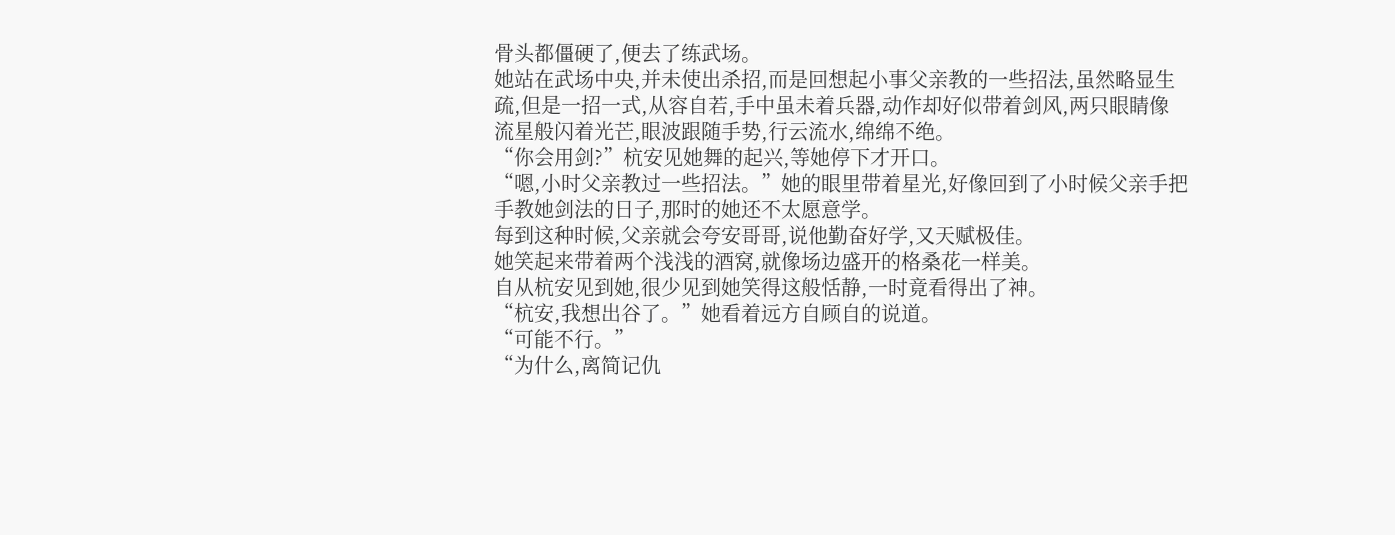骨头都僵硬了,便去了练武场。
她站在武场中央,并未使出杀招,而是回想起小事父亲教的一些招法,虽然略显生疏,但是一招一式,从容自若,手中虽未着兵器,动作却好似带着剑风,两只眼睛像流星般闪着光芒,眼波跟随手势,行云流水,绵绵不绝。
“你会用剑?”杭安见她舞的起兴,等她停下才开口。
“嗯,小时父亲教过一些招法。”她的眼里带着星光,好像回到了小时候父亲手把手教她剑法的日子,那时的她还不太愿意学。
每到这种时候,父亲就会夸安哥哥,说他勤奋好学,又天赋极佳。
她笑起来带着两个浅浅的酒窝,就像场边盛开的格桑花一样美。
自从杭安见到她,很少见到她笑得这般恬静,一时竟看得出了神。
“杭安,我想出谷了。”她看着远方自顾自的说道。
“可能不行。”
“为什么,离简记仇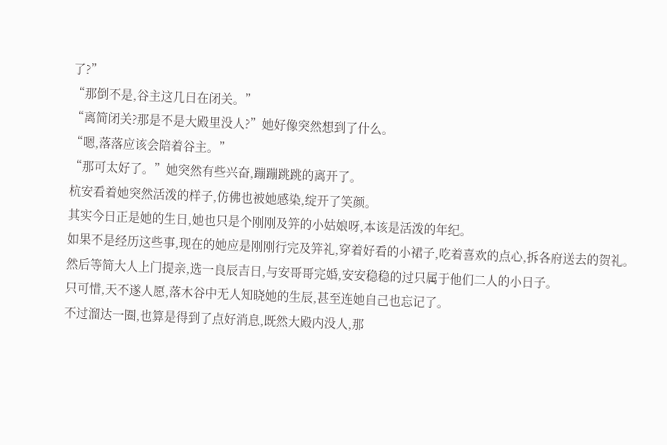了?”
“那倒不是,谷主这几日在闭关。”
“离简闭关?那是不是大殿里没人?”她好像突然想到了什么。
“嗯,落落应该会陪着谷主。”
“那可太好了。”她突然有些兴奋,蹦蹦跳跳的离开了。
杭安看着她突然活泼的样子,仿佛也被她感染,绽开了笑颜。
其实今日正是她的生日,她也只是个刚刚及笄的小姑娘呀,本该是活泼的年纪。
如果不是经历这些事,现在的她应是刚刚行完及笄礼,穿着好看的小裙子,吃着喜欢的点心,拆各府送去的贺礼。
然后等简大人上门提亲,选一良辰吉日,与安哥哥完婚,安安稳稳的过只属于他们二人的小日子。
只可惜,天不遂人愿,落木谷中无人知晓她的生辰,甚至连她自己也忘记了。
不过溜达一圈,也算是得到了点好消息,既然大殿内没人,那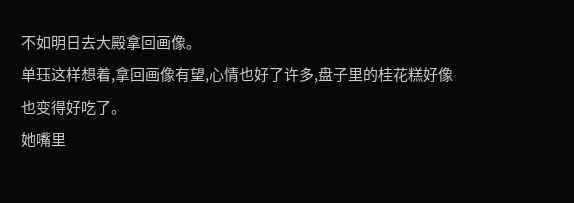不如明日去大殿拿回画像。
单珏这样想着,拿回画像有望,心情也好了许多,盘子里的桂花糕好像也变得好吃了。
她嘴里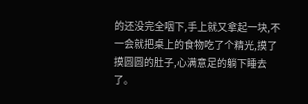的还没完全咽下,手上就又拿起一块,不一会就把桌上的食物吃了个精光,摸了摸圆圆的肚子,心满意足的躺下睡去了。